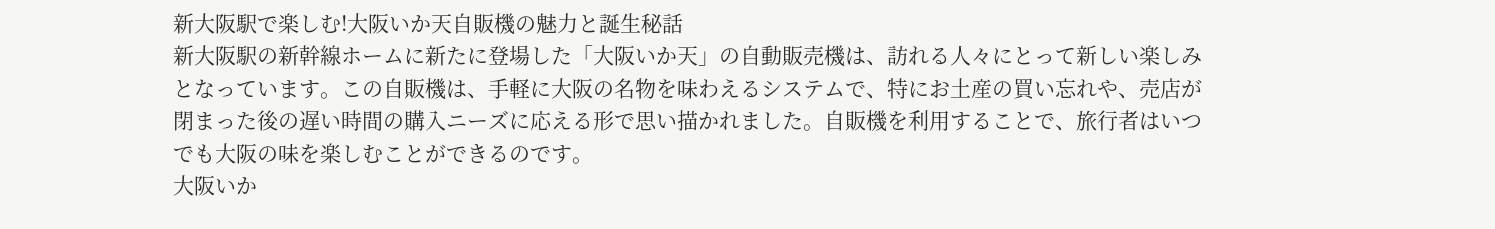新大阪駅で楽しむ!大阪いか天自販機の魅力と誕生秘話
新大阪駅の新幹線ホームに新たに登場した「大阪いか天」の自動販売機は、訪れる人々にとって新しい楽しみとなっています。この自販機は、手軽に大阪の名物を味わえるシステムで、特にお土産の買い忘れや、売店が閉まった後の遅い時間の購入ニーズに応える形で思い描かれました。自販機を利用することで、旅行者はいつでも大阪の味を楽しむことができるのです。
大阪いか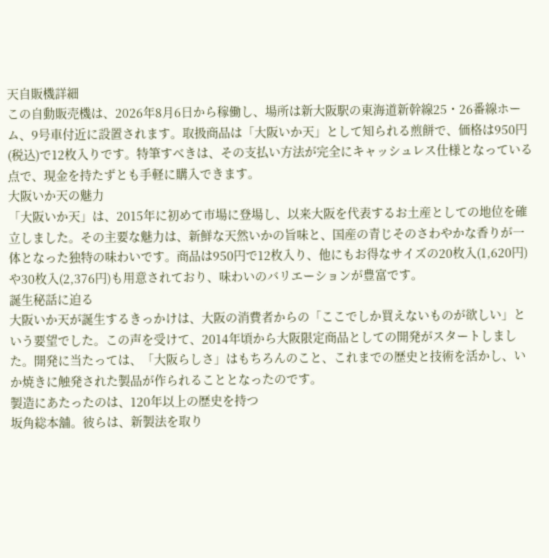天自販機詳細
この自動販売機は、2026年8月6日から稼働し、場所は新大阪駅の東海道新幹線25・26番線ホーム、9号車付近に設置されます。取扱商品は「大阪いか天」として知られる煎餅で、価格は950円(税込)で12枚入りです。特筆すべきは、その支払い方法が完全にキャッシュレス仕様となっている点で、現金を持たずとも手軽に購入できます。
大阪いか天の魅力
「大阪いか天」は、2015年に初めて市場に登場し、以来大阪を代表するお土産としての地位を確立しました。その主要な魅力は、新鮮な天然いかの旨味と、国産の青じそのさわやかな香りが一体となった独特の味わいです。商品は950円で12枚入り、他にもお得なサイズの20枚入(1,620円)や30枚入(2,376円)も用意されており、味わいのバリエーションが豊富です。
誕生秘話に迫る
大阪いか天が誕生するきっかけは、大阪の消費者からの「ここでしか買えないものが欲しい」という要望でした。この声を受けて、2014年頃から大阪限定商品としての開発がスタートしました。開発に当たっては、「大阪らしさ」はもちろんのこと、これまでの歴史と技術を活かし、いか焼きに触発された製品が作られることとなったのです。
製造にあたったのは、120年以上の歴史を持つ
坂角総本舖。彼らは、新製法を取り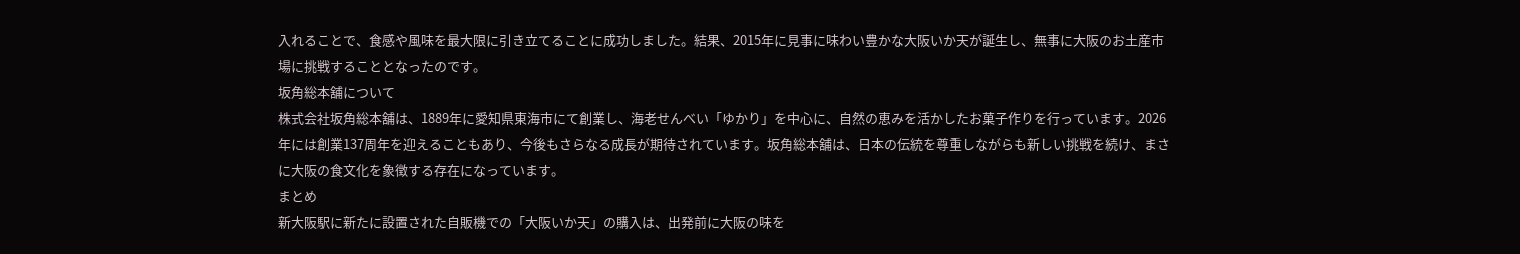入れることで、食感や風味を最大限に引き立てることに成功しました。結果、2015年に見事に味わい豊かな大阪いか天が誕生し、無事に大阪のお土産市場に挑戦することとなったのです。
坂角総本舖について
株式会社坂角総本舖は、1889年に愛知県東海市にて創業し、海老せんべい「ゆかり」を中心に、自然の恵みを活かしたお菓子作りを行っています。2026年には創業137周年を迎えることもあり、今後もさらなる成長が期待されています。坂角総本舖は、日本の伝統を尊重しながらも新しい挑戦を続け、まさに大阪の食文化を象徴する存在になっています。
まとめ
新大阪駅に新たに設置された自販機での「大阪いか天」の購入は、出発前に大阪の味を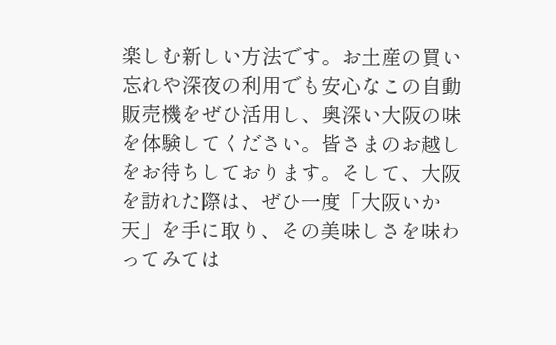楽しむ新しい方法です。お土産の買い忘れや深夜の利用でも安心なこの自動販売機をぜひ活用し、奥深い大阪の味を体験してください。皆さまのお越しをお待ちしております。そして、大阪を訪れた際は、ぜひ一度「大阪いか天」を手に取り、その美味しさを味わってみては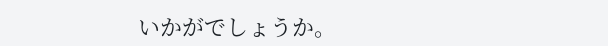いかがでしょうか。